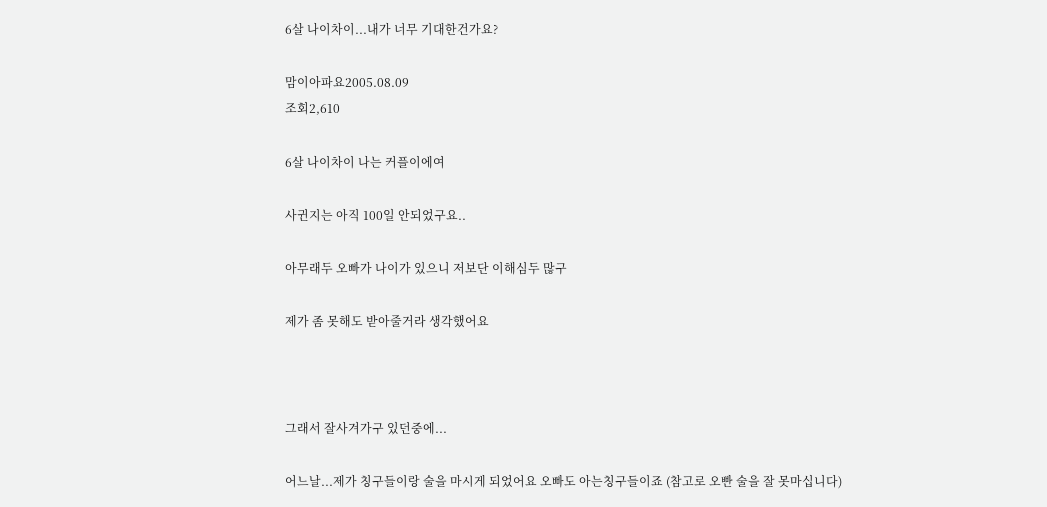6살 나이차이...내가 너무 기대한건가요?

맘이아파요2005.08.09
조회2,610

6살 나이차이 나는 커플이에여

사귄지는 아직 100일 안되었구요..

아무래두 오빠가 나이가 있으니 저보단 이해심두 많구

제가 좀 못해도 받아줄거라 생각했어요



그래서 잘사겨가구 있던중에...

어느날...제가 칭구들이랑 술을 마시게 되었어요 오빠도 아는칭구들이죠 (참고로 오빤 술을 잘 못마십니다)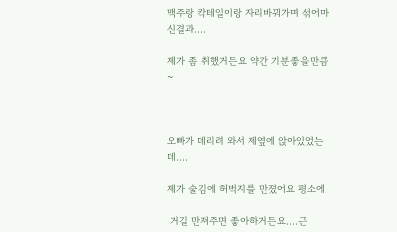맥주랑 칵테일이랑 자리바꿔가며 섞어마신결과....

제가 좀 취했거든요 약간 기분좋을만큼~



오빠가 데리려 와서 제옆에 앉아있었는데....

제가 술김에 허벅지를 만졌어요 평소에

 거길 만져주면 좋아하거든요....근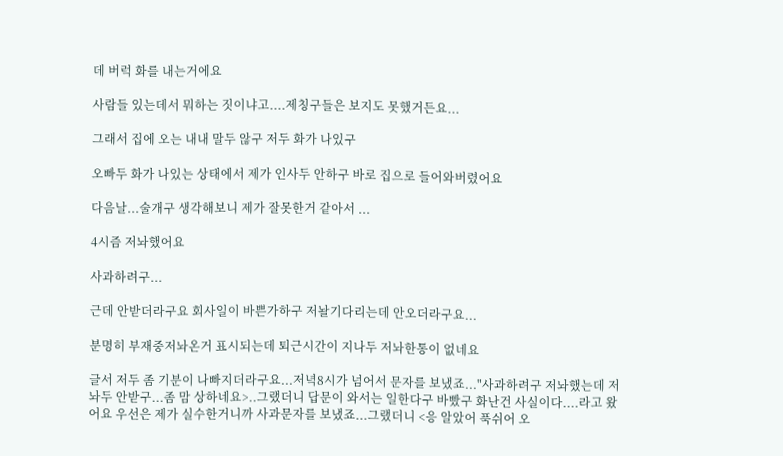데 버럭 화를 내는거에요

사람들 있는데서 뭐하는 짓이냐고....제칭구들은 보지도 못했거든요...

그래서 집에 오는 내내 말두 않구 저두 화가 나있구

오빠두 화가 나있는 상태에서 제가 인사두 안하구 바로 집으로 들어와버렸어요

다음날...술개구 생각해보니 제가 잘못한거 같아서 ...

4시즘 저놔했어요

사과하려구...

근데 안받더라구요 회사일이 바쁜가하구 저놜기다리는데 안오더라구요...

분명히 부재중저놔온거 표시되는데 퇴근시간이 지나두 저놔한통이 없네요

글서 저두 좀 기분이 나빠지더라구요...저녁8시가 넘어서 문자를 보냈죠..."사과하려구 저놔했는데 저놔두 안받구...좀 맘 상하네요>..그랬더니 답문이 와서는 일한다구 바빴구 화난건 사실이다....라고 왔어요 우선은 제가 실수한거니까 사과문자를 보냈죠...그랬더니 <응 알았어 푹쉬어 오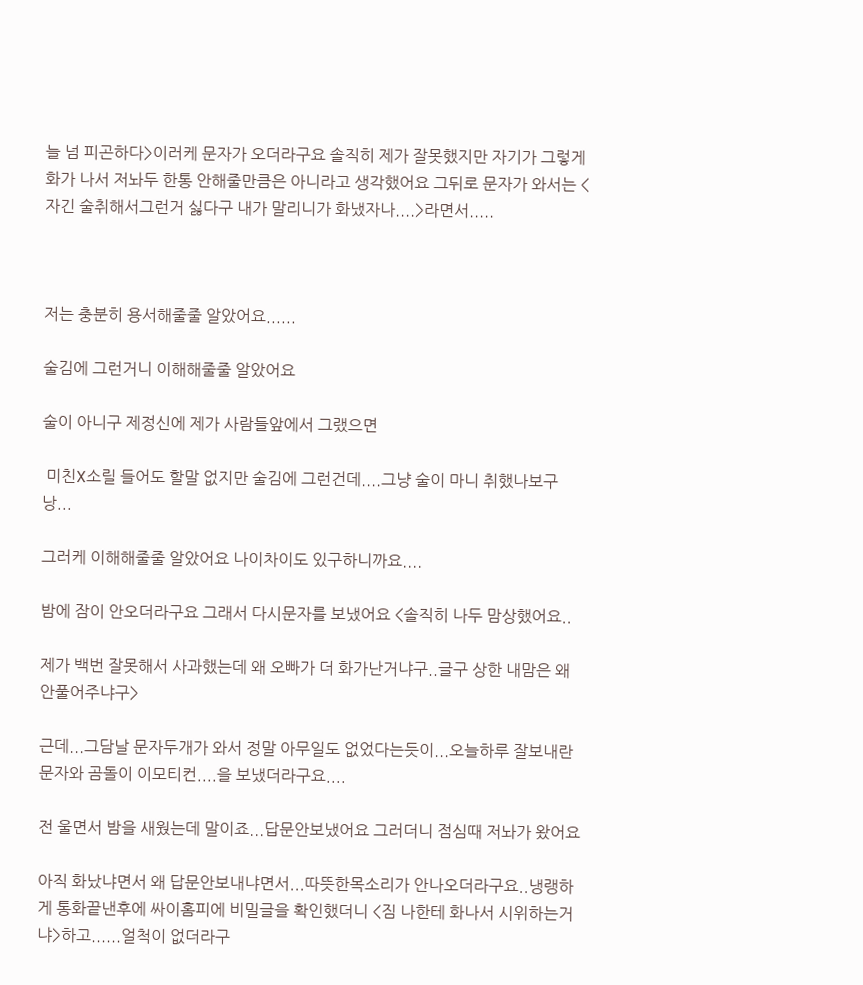늘 넘 피곤하다>이러케 문자가 오더라구요 솔직히 제가 잘못했지만 자기가 그렇게 화가 나서 저놔두 한통 안해줄만큼은 아니라고 생각했어요 그뒤로 문자가 와서는 <자긴 술취해서그런거 싫다구 내가 말리니가 화냈자나....>라면서.....



저는 충분히 용서해줄줄 알았어요......

술김에 그런거니 이해해줄줄 알았어요

술이 아니구 제정신에 제가 사람들앞에서 그랬으면

 미친X소릴 들어도 할말 없지만 술김에 그런건데....그냥 술이 마니 취했나보구낭...

그러케 이해해줄줄 알았어요 나이차이도 있구하니까요....

밤에 잠이 안오더라구요 그래서 다시문자를 보냈어요 <솔직히 나두 맘상했어요..

제가 백번 잘못해서 사과했는데 왜 오빠가 더 화가난거냐구..글구 상한 내맘은 왜 안풀어주냐구>

근데...그담날 문자두개가 와서 정말 아무일도 없었다는듯이...오늘하루 잘보내란 문자와 곰돌이 이모티컨....을 보냈더라구요....

전 울면서 밤을 새웠는데 말이죠...답문안보냈어요 그러더니 점심때 저놔가 왔어요

아직 화났냐면서 왜 답문안보내냐면서...따뜻한목소리가 안나오더라구요..냉랭하게 통화끝낸후에 싸이홈피에 비밀글을 확인했더니 <짐 나한테 화나서 시위하는거냐>하고......얼척이 없더라구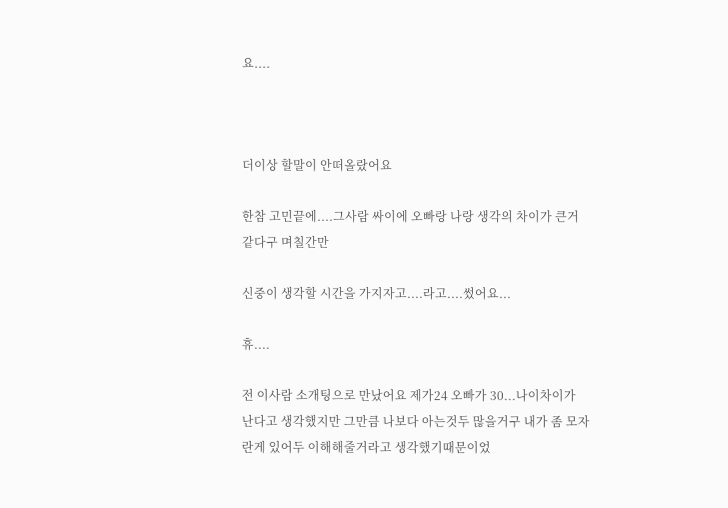요....



더이상 할말이 안떠올랐어요

한참 고민끝에....그사람 싸이에 오빠랑 나랑 생각의 차이가 큰거같다구 며칠간만

신중이 생각할 시간을 가지자고....라고....썼어요...

휴....

전 이사람 소개팅으로 만났어요 제가24 오빠가 30...나이차이가 난다고 생각했지만 그만큼 나보다 아는것두 많을거구 내가 좀 모자란게 있어두 이해해줄거라고 생각했기때문이었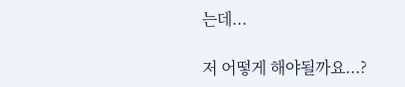는데...

저 어떻게 해야될까요...?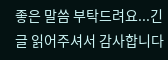좋은 말씀 부탁드려요...긴글 읽어주셔서 감사합니다